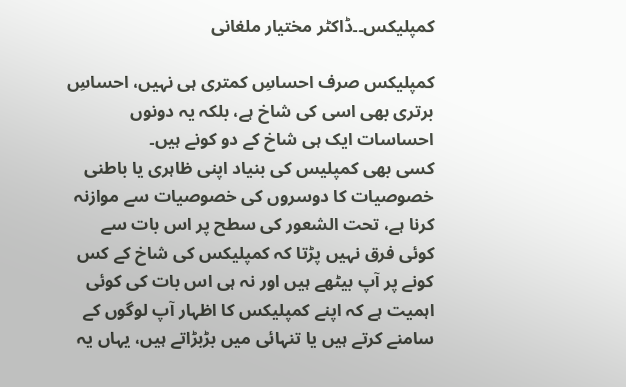کمپلیکس۔۔ڈاکٹر مختیار ملغانی

کمپلیکس صرف احساسِ کمتری ہی نہیں، احساسِ برتری بھی اسی کی شاخ ہے، بلکہ یہ دونوں احساسات ایک ہی شاخ کے دو کونے ہیں۔
کسی بھی کمپلیس کی بنیاد اپنی ظاہری یا باطنی خصوصیات کا دوسروں کی خصوصیات سے موازنہ کرنا ہے، تحت الشعور کی سطح پر اس بات سے کوئی فرق نہیں پڑتا کہ کمپلیکس کی شاخ کے کس کونے پر آپ بیٹھے ہیں اور نہ ہی اس بات کی کوئی اہمیت ہے کہ اپنے کمپلیکس کا اظہار آپ لوگوں کے سامنے کرتے ہیں یا تنہائی میں بڑبڑاتے ہیں، یہاں یہ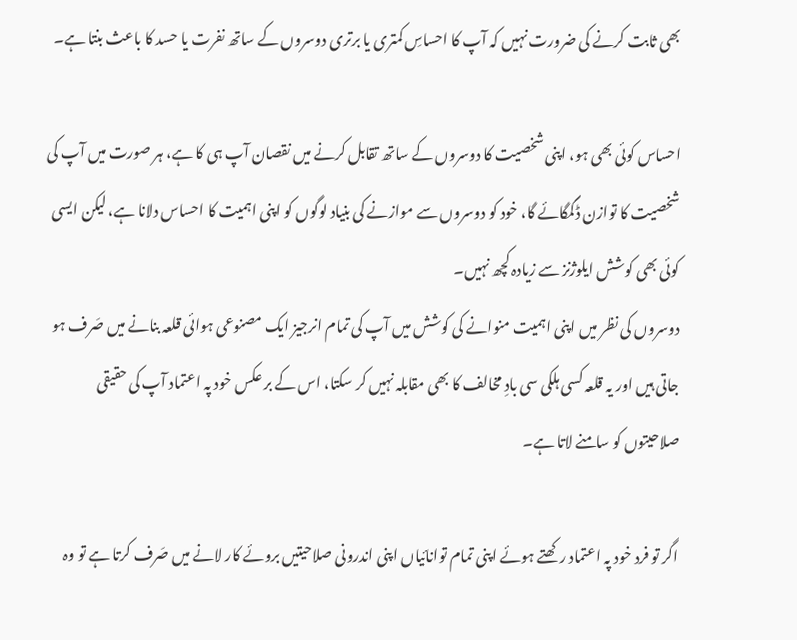بھی ثابت کرنے کی ضرورت نہیں کہ آپ کا احساسِ کمتری یا برتری دوسروں کے ساتھ نفرت یا حسد کا باعث بنتا ہے۔

احساس کوئی بھی ہو، اپنی شخصیت کا دوسروں کے ساتھ تقابل کرنے میں نقصان آپ ہی کا ہے، ہر صورت میں آپ کی شخصیت کا توازن ڈگمگائے گا، خود کو دوسروں سے موازنے کی بنیاد لوگوں کو اپنی اہمیت کا احساس دلانا ہے، لیکن ایسی کوئی بھی کوشش ایلوژنز سے زیادہ کچھ نہیں۔
دوسروں کی نظر میں اپنی اہمیت منوانے کی کوشش میں آپ کی تمام انرجیز ایک مصنوعی ہوائی قلعہ بنانے میں صَرف ہو جاتی ہیں اور یہ قلعہ کسی ہلکی سی بادِ مخالف کا بھی مقابلہ نہیں کر سکتا، اس کے بر عکس خود پہ اعتماد آپ کی حقیقی صلاحیتوں کو سامنے لاتا ہے۔

اگر تو فرد خود پہ اعتماد رکھتے ہوئے اپنی تمام توانائیاں اپنی اندرونی صلاحیتیں بروئے کار لانے میں صَرف کرتا ہے تو وہ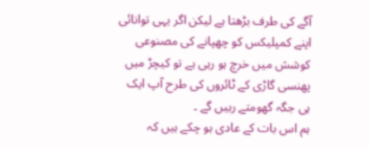آگے کی طرف بڑھتا ہے لیکن اگر یہی توانائی اپنے کمپلیکس کو چھپانے کی مصنوعی کوشش میں خرچ ہو رہی ہے تو کیچڑ میں پھنسی گاڑی کے ٹائروں کی طرح آپ ایک ہی جگہ گھومتے رہیں گے ۔
ہم اس بات کے عادی ہو چکے ہیں کہ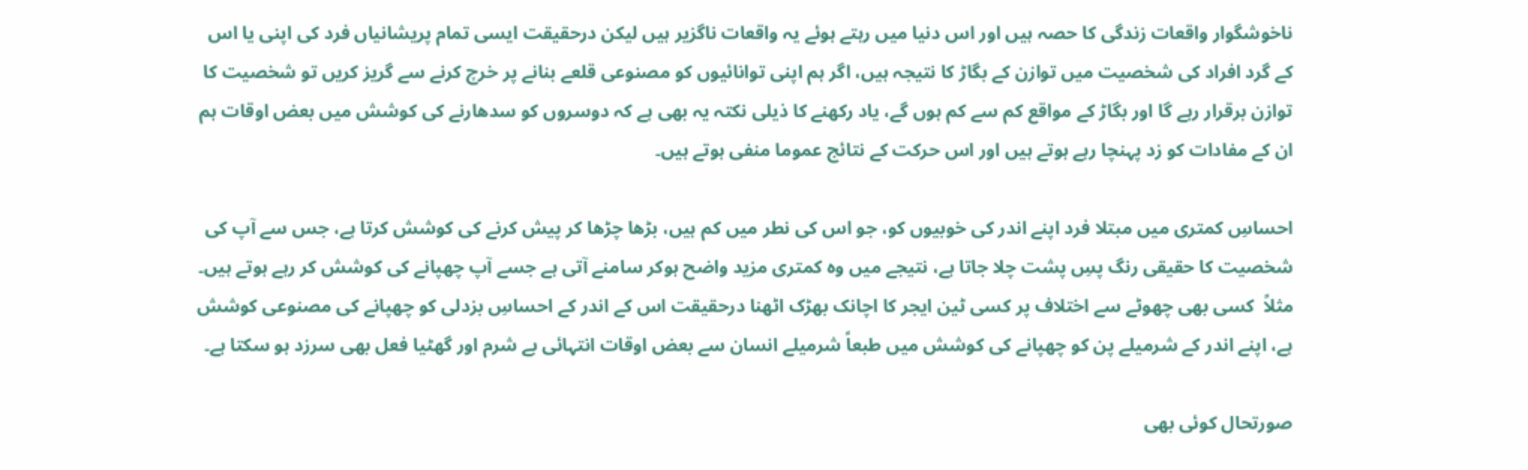ناخوشگوار واقعات زندگی کا حصہ ہیں اور اس دنیا میں رہتے ہوئے یہ واقعات ناگزیر ہیں لیکن درحقیقت ایسی تمام پریشانیاں فرد کی اپنی یا اس کے گرد افراد کی شخصیت میں توازن کے بگاڑ کا نتیجہ ہیں، اگر ہم اپنی توانائیوں کو مصنوعی قلعے بنانے پر خرچ کرنے سے گریز کریں تو شخصیت کا توازن برقرار رہے گا اور بگاڑ کے مواقع کم سے کم ہوں گے، یاد رکھنے کا ذیلی نکتہ یہ بھی ہے کہ دوسروں کو سدھارنے کی کوشش میں بعض اوقات ہم ان کے مفادات کو زد پہنچا رہے ہوتے ہیں اور اس حرکت کے نتائج عموما منفی ہوتے ہیں۔

احساسِ کمتری میں مبتلا فرد اپنے اندر کی خوبیوں کو، جو اس کی نطر میں کم ہیں، بڑھا چڑھا کر پیش کرنے کی کوشش کرتا ہے، جس سے آپ کی شخصیت کا حقیقی رنگ پسِ پشت چلا جاتا ہے، نتیجے میں وہ کمتری مزید واضح ہوکر سامنے آتی ہے جسے آپ چھپانے کی کوشش کر رہے ہوتے ہیں۔
مثلاً  کسی بھی چھوٹے سے اختلاف پر کسی ٹین ایجر کا اچانک بھڑک اٹھنا درحقیقت اس کے اندر کے احساسِ بزدلی کو چھپانے کی مصنوعی کوشش ہے، اپنے اندر کے شرمیلے پن کو چھپانے کی کوشش میں طبعاً شرمیلے انسان سے بعض اوقات انتہائی بے شرم اور گھٹیا فعل بھی سرزد ہو سکتا ہے۔

صورتحال کوئی بھی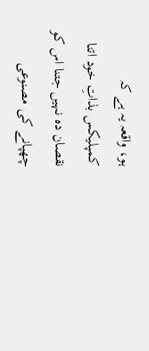ہو، واقعہ یہ ہے کہ کمپلیکس بذاتِ خود اتنا نقصان دہ نہیں جتنا اس کو چھپانے کی مصنوعی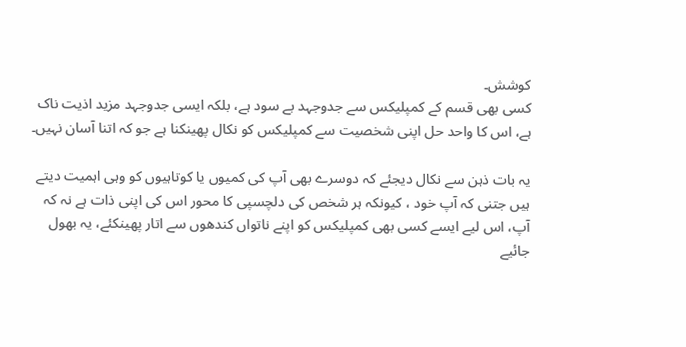کوشش۔
کسی بھی قسم کے کمپلیکس سے جدوجہد بے سود ہے، بلکہ ایسی جدوجہد مزید اذیت ناک ہے، اس کا واحد حل اپنی شخصیت سے کمپلیکس کو نکال پھینکنا ہے جو کہ اتنا آسان نہیں۔

یہ بات ذہن سے نکال دیجئے کہ دوسرے بھی آپ کی کمیوں یا کوتاہیوں کو وہی اہمیت دیتے ہیں جتنی کہ آپ خود ، کیونکہ ہر شخص کی دلچسپی کا محور اس کی اپنی ذات ہے نہ کہ آپ، اس لیے ایسے کسی بھی کمپلیکس کو اپنے ناتواں کندھوں سے اتار پھینکئے، یہ بھول جائیے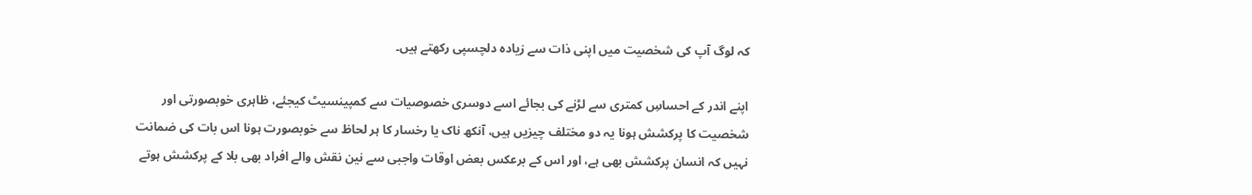کہ لوگ آپ کی شخصیت میں اپنی ذات سے زیادہ دلچسپی رکھتے ہیں۔

اپنے اندر کے احساسِ کمتری سے لڑنے کی بجائے اسے دوسری خصوصیات سے کمپینسیٹ کیجئے، ظاہری خوبصورتی اور شخصیت کا پرکشش ہونا یہ دو مختلف چیزیں ہیں، آنکھ ناک یا رخسار کا ہر لحاظ سے خوبصورت ہونا اس بات کی ضمانت نہیں کہ انسان پرکشش بھی ہے، اور اس کے برعکس بعض اوقات واجبی سے نین نقش والے افراد بھی بلا کے پرکشش ہوتے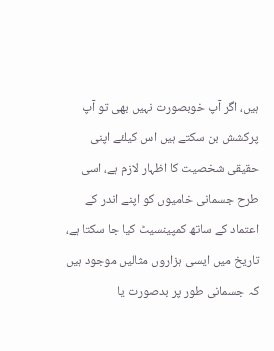ہیں، اگر آپ خوبصورت نہیں بھی تو آپ پرکشش بن سکتے ہیں اس کیلئے اپنی حقیقی شخصیت کا اظہار لازم ہے، اسی طرح جسمانی خامیوں کو اپنے اندر کے اعتماد کے ساتھ کمپینسیٹ کیا جا سکتا ہے، تاریخ میں ایسی ہزاروں مثالیں موجود ہیں کہ جسمانی طور پر بدصورت یا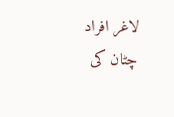لاغر افراد چٹان کی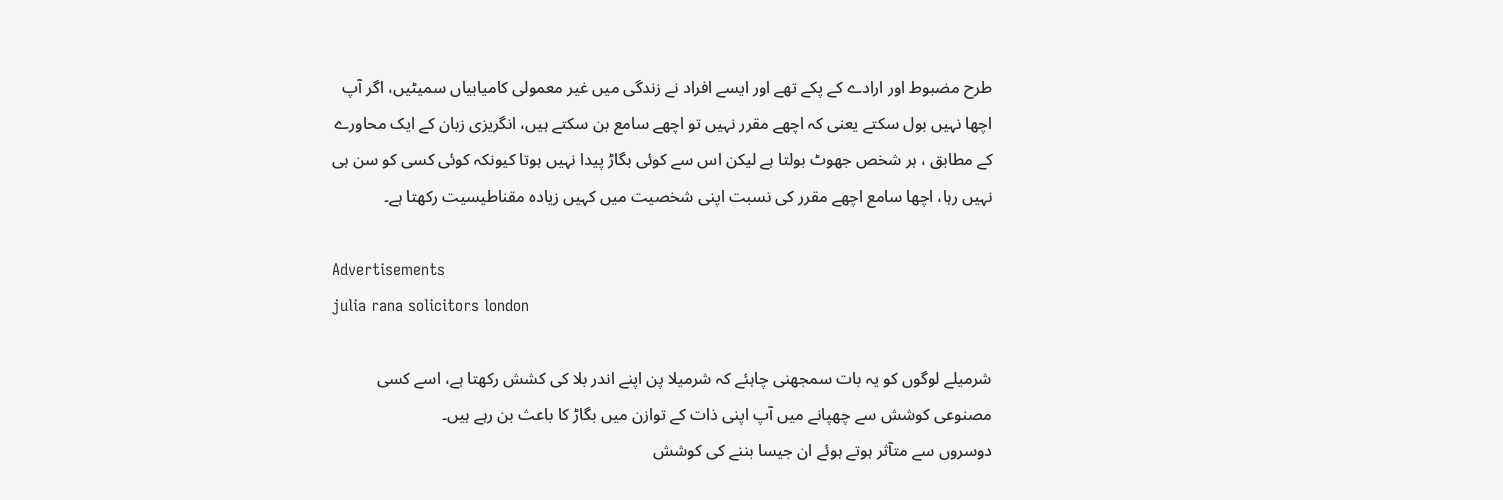طرح مضبوط اور ارادے کے پکے تھے اور ایسے افراد نے زندگی میں غیر معمولی کامیابیاں سمیٹیں، اگر آپ اچھا نہیں بول سکتے یعنی کہ اچھے مقرر نہیں تو اچھے سامع بن سکتے ہیں، انگریزی زبان کے ایک محاورے کے مطابق ، ہر شخص جھوٹ بولتا ہے لیکن اس سے کوئی بگاڑ پیدا نہیں ہوتا کیونکہ کوئی کسی کو سن ہی نہیں رہا، اچھا سامع اچھے مقرر کی نسبت اپنی شخصیت میں کہیں زیادہ مقناطیسیت رکھتا ہے۔

Advertisements
julia rana solicitors london

شرمیلے لوگوں کو یہ بات سمجھنی چاہئے کہ شرمیلا پن اپنے اندر بلا کی کشش رکھتا ہے، اسے کسی مصنوعی کوشش سے چھپانے میں آپ اپنی ذات کے توازن میں بگاڑ کا باعث بن رہے ہیں۔
دوسروں سے متآثر ہوتے ہوئے ان جیسا بننے کی کوشش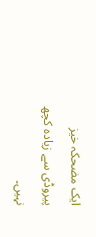ایک مضحکہ خیز پیروڈی سے زیادہ کچھ نہیں۔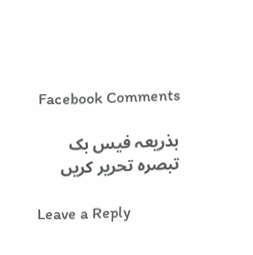Facebook Comments

بذریعہ فیس بک تبصرہ تحریر کریں

Leave a Reply